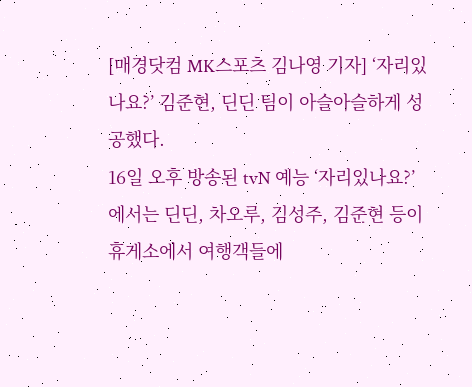[매경닷컴 MK스포츠 김나영 기자] ‘자리있나요?’ 김준현, 딘딘 팀이 아슬아슬하게 성공했다.
16일 오후 방송된 tvN 예능 ‘자리있나요?’에서는 딘딘, 차오루, 김성주, 김준현 등이 휴게소에서 여행객들에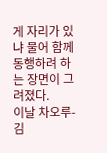게 자리가 있냐 물어 함께 동행하려 하는 장면이 그려졌다.
이날 차오루-김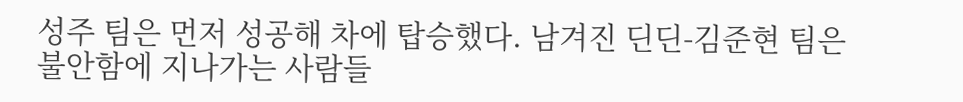성주 팀은 먼저 성공해 차에 탑승했다. 남겨진 딘딘-김준현 팀은 불안함에 지나가는 사람들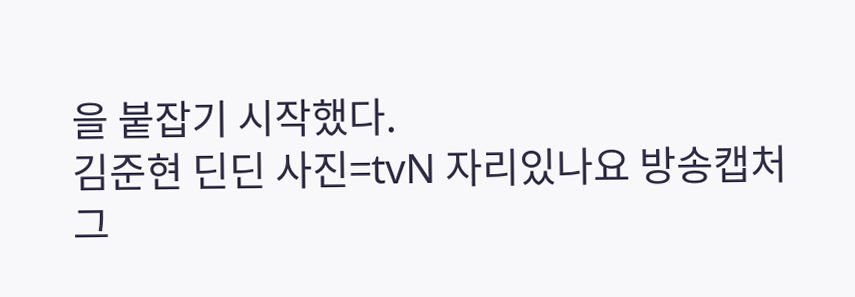을 붙잡기 시작했다.
김준현 딘딘 사진=tvN 자리있나요 방송캡처
그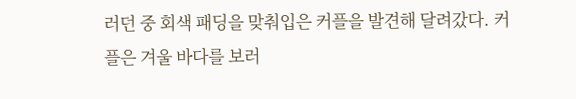러던 중 회색 패딩을 맞춰입은 커플을 발견해 달려갔다. 커플은 겨울 바다를 보러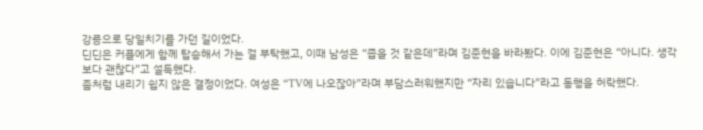강릉으로 당일치기를 가던 길이었다.
딘딘은 커플에게 함께 탑승해서 가는 걸 부탁했고, 이때 남성은 “좁을 것 같은데”라며 김준현을 바라봤다. 이에 김준현은 “아니다. 생각보다 괜찮다”고 설득했다.
좀처럼 내리기 쉽지 않은 결정이었다. 여성은 “TV에 나오잖아”라며 부담스러워했지만 “자리 있습니다”라고 동행을 허락했다.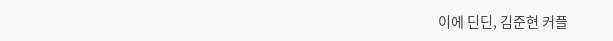이에 딘딘, 김준현 커플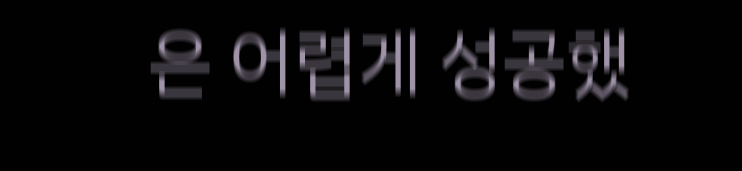은 어렵게 성공했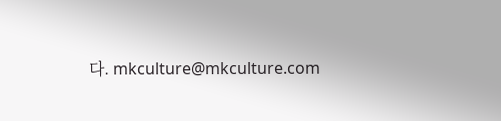다. mkculture@mkculture.com